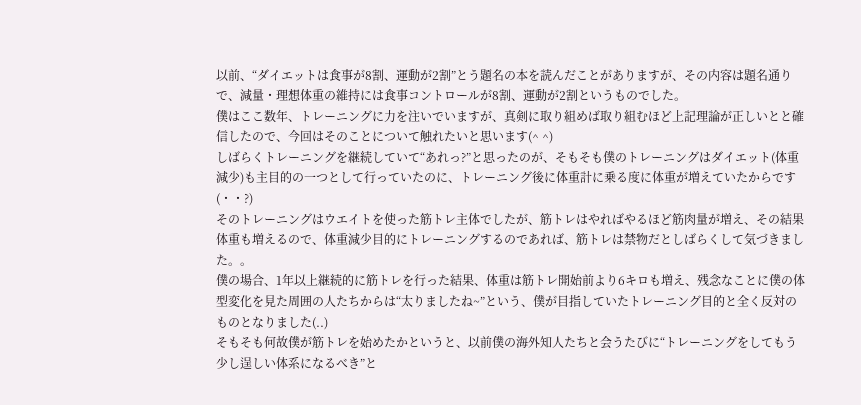以前、“ダイエットは食事が8割、運動が2割”とう題名の本を読んだことがありますが、その内容は題名通りで、減量・理想体重の維持には食事コントロールが8割、運動が2割というものでした。
僕はここ数年、トレーニングに力を注いでいますが、真剣に取り組めば取り組むほど上記理論が正しいとと確信したので、今回はそのことについて触れたいと思います(^ ^)
しばらくトレーニングを継続していて“あれっ?”と思ったのが、そもそも僕のトレーニングはダイエット(体重減少)も主目的の一つとして行っていたのに、トレーニング後に体重計に乗る度に体重が増えていたからです(・・?)
そのトレーニングはウエイトを使った筋トレ主体でしたが、筋トレはやればやるほど筋肉量が増え、その結果体重も増えるので、体重減少目的にトレーニングするのであれば、筋トレは禁物だとしばらくして気づきました。。
僕の場合、1年以上継続的に筋トレを行った結果、体重は筋トレ開始前より6キロも増え、残念なことに僕の体型変化を見た周囲の人たちからは“太りましたね~”という、僕が目指していたトレーニング目的と全く反対のものとなりました(..)
そもそも何故僕が筋トレを始めたかというと、以前僕の海外知人たちと会うたびに“トレーニングをしてもう少し逞しい体系になるべき”と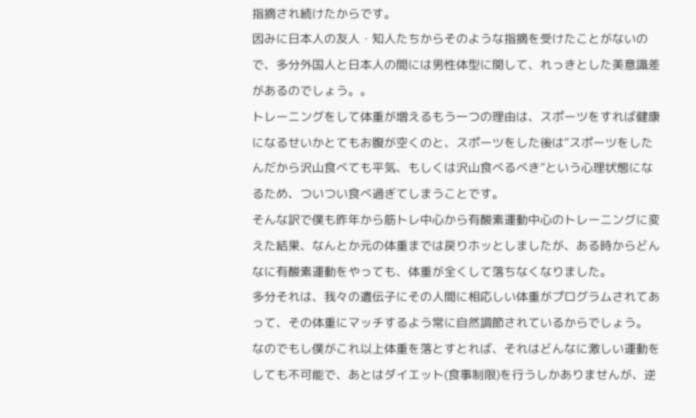指摘され続けたからです。
因みに日本人の友人・知人たちからそのような指摘を受けたことがないので、多分外国人と日本人の間には男性体型に関して、れっきとした美意識差があるのでしょう。。
トレーニングをして体重が増えるもう一つの理由は、スポーツをすれば健康になるせいかとてもお腹が空くのと、スポーツをした後は“スポーツをしたんだから沢山食べても平気、もしくは沢山食べるべき”という心理状態になるため、ついつい食べ過ぎてしまうことです。
そんな訳で僕も昨年から筋トレ中心から有酸素運動中心のトレーニングに変えた結果、なんとか元の体重までは戻りホッとしましたが、ある時からどんなに有酸素運動をやっても、体重が全くして落ちなくなりました。
多分それは、我々の遺伝子にその人間に相応しい体重がプログラムされてあって、その体重にマッチするよう常に自然調節されているからでしょう。
なのでもし僕がこれ以上体重を落とすとれば、それはどんなに激しい運動をしても不可能で、あとはダイエット(食事制限)を行うしかありませんが、逆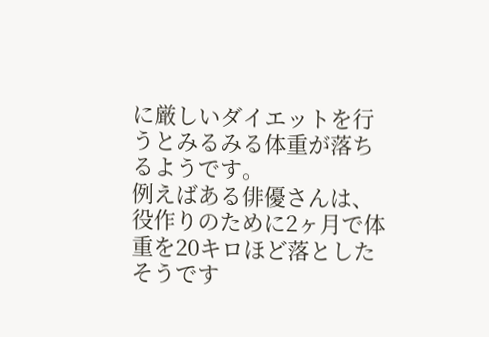に厳しいダイエットを行うとみるみる体重が落ちるようです。
例えばある俳優さんは、役作りのために2ヶ月で体重を20キロほど落としたそうです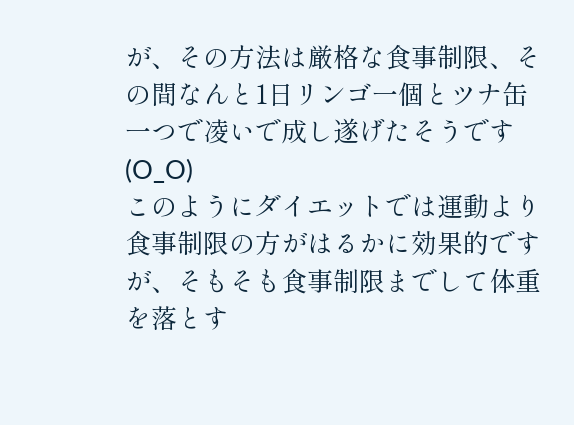が、その方法は厳格な食事制限、その間なんと1日リンゴ一個とツナ缶一つで凌いで成し遂げたそうです(O_O)
このようにダイエットでは運動より食事制限の方がはるかに効果的ですが、そもそも食事制限までして体重を落とす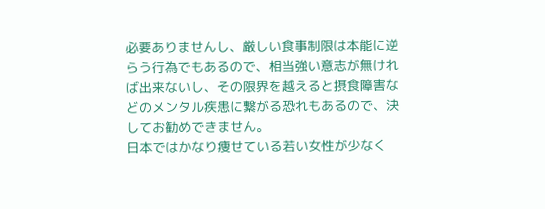必要ありませんし、厳しい食事制限は本能に逆らう行為でもあるので、相当強い意志が無ければ出来ないし、その限界を越えると摂食障害などのメンタル疾患に繋がる恐れもあるので、決してお勧めできません。
日本ではかなり痩せている若い女性が少なく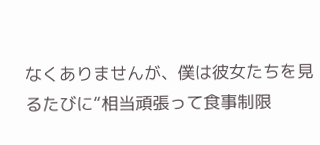なくありませんが、僕は彼女たちを見るたびに“相当頑張って食事制限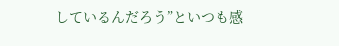しているんだろう”といつも感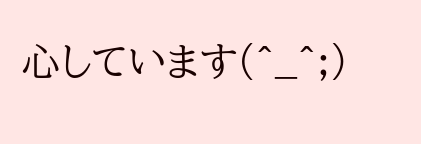心しています(^_^;)